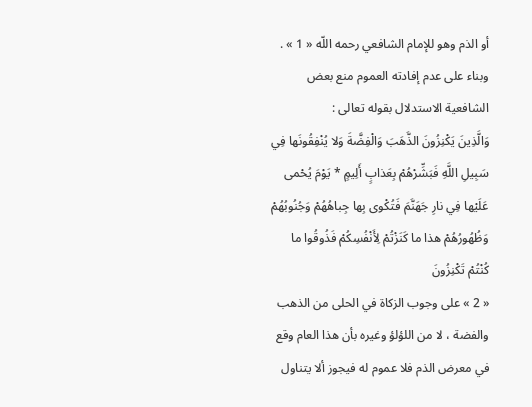أو الذم وهو للإمام الشافعي رحمه اللّه « 1 » . وبناء على عدم إفادته العموم منع بعض الشافعية الاستدلال بقوله تعالى :
وَالَّذِينَ يَكْنِزُونَ الذَّهَبَ وَالْفِضَّةَ وَلا يُنْفِقُونَها فِي سَبِيلِ اللَّهِ فَبَشِّرْهُمْ بِعَذابٍ أَلِيمٍ * يَوْمَ يُحْمى عَلَيْها فِي نارِ جَهَنَّمَ فَتُكْوى بِها جِباهُهُمْ وَجُنُوبُهُمْ وَظُهُورُهُمْ هذا ما كَنَزْتُمْ لِأَنْفُسِكُمْ فَذُوقُوا ما كُنْتُمْ تَكْنِزُونَ
« 2 » على وجوب الزكاة في الحلى من الذهب والفضة ، لا من اللؤلؤ وغيره بأن هذا العام وقع في معرض الذم فلا عموم له فيجوز ألا يتناول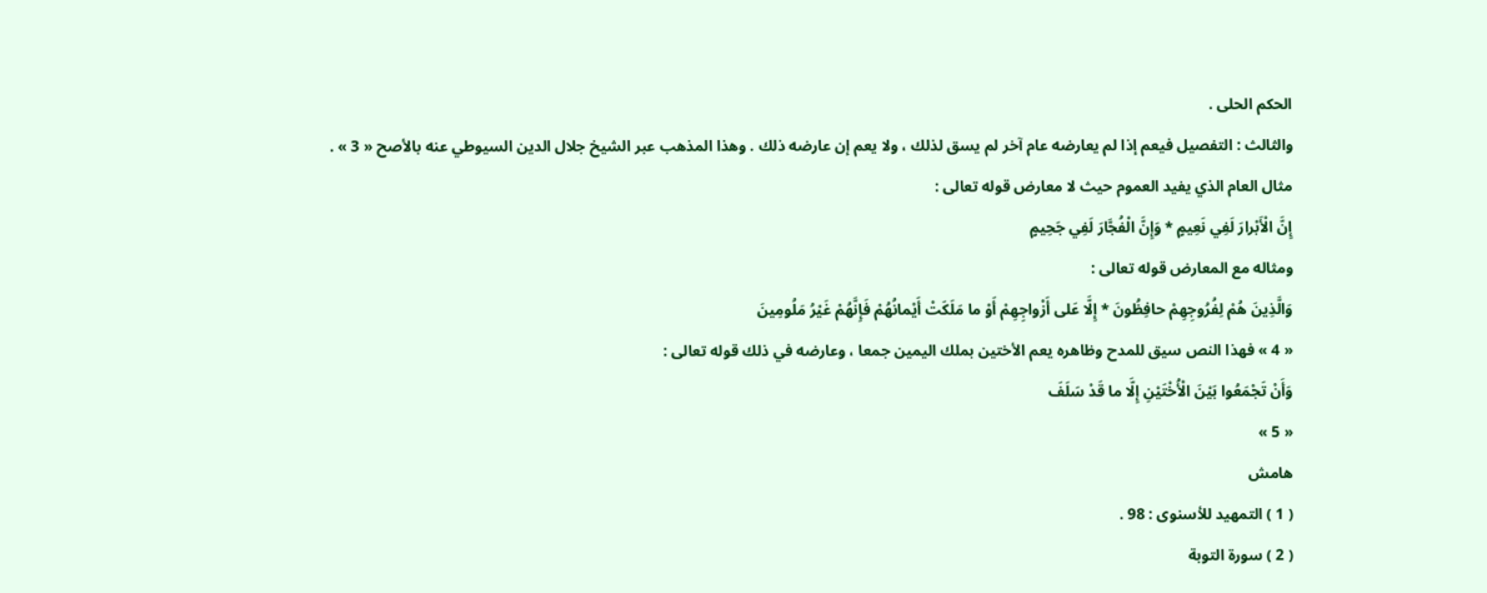الحكم الحلى .
والثالث : التفصيل فيعم إذا لم يعارضه عام آخر لم يسق لذلك ، ولا يعم إن عارضه ذلك . وهذا المذهب عبر الشيخ جلال الدين السيوطي عنه بالأصح « 3 » .
مثال العام الذي يفيد العموم حيث لا معارض قوله تعالى :
إِنَّ الْأَبْرارَ لَفِي نَعِيمٍ * وَإِنَّ الْفُجَّارَ لَفِي جَحِيمٍ
ومثاله مع المعارض قوله تعالى :
وَالَّذِينَ هُمْ لِفُرُوجِهِمْ حافِظُونَ * إِلَّا عَلى أَزْواجِهِمْ أَوْ ما مَلَكَتْ أَيْمانُهُمْ فَإِنَّهُمْ غَيْرُ مَلُومِينَ
« 4 » فهذا النص سيق للمدح وظاهره يعم الأختين بملك اليمين جمعا ، وعارضه في ذلك قوله تعالى :
وَأَنْ تَجْمَعُوا بَيْنَ الْأُخْتَيْنِ إِلَّا ما قَدْ سَلَفَ
« 5 »
هامش
( 1 ) التمهيد للأسنوى : 98 .
( 2 ) سورة التوبة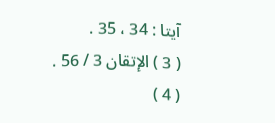آيتا : 34 ، 35 .
( 3 ) الإتقان 3 / 56 .
( 4 )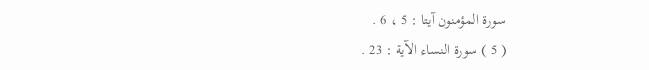سورة المؤمنون آيتا : 5 ، 6 .
( 5 ) سورة النساء الآية : 23 .